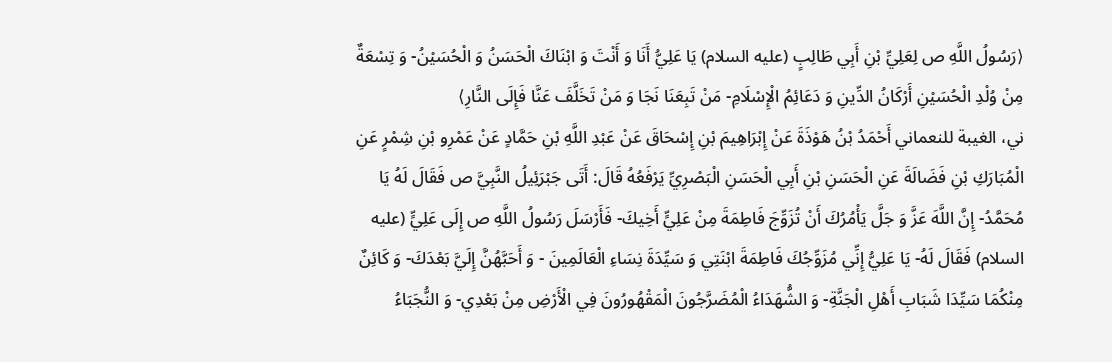⟨رَسُولُ اللَّهِ ص لِعَلِيِّ بْنِ أَبِي طَالِبٍ (عليه السلام) يَا عَلِيُّ أَنَا وَ أَنْتَ وَ ابْنَاكَ الْحَسَنُ وَ الْحُسَيْنُ- وَ تِسْعَةٌ مِنْ وُلْدِ الْحُسَيْنِ أَرْكَانُ الدِّينِ وَ دَعَائِمُ الْإِسْلَامِ- مَنْ تَبِعَنَا نَجَا وَ مَنْ تَخَلَّفَ عَنَّا فَإِلَى النَّارِ⟩
ني، الغيبة للنعماني أَحْمَدُ بْنُ هَوْذَةَ عَنْ إِبْرَاهِيمَ بْنِ إِسْحَاقَ عَنْ عَبْدِ اللَّهِ بْنِ حَمَّادٍ عَنْ عَمْرِو بْنِ شِمْرٍ عَنِ الْمُبَارَكِ بْنِ فَضَالَةَ عَنِ الْحَسَنِ بْنِ أَبِي الْحَسَنِ الْبَصْرِيِّ يَرْفَعُهُ قَالَ: أَتَى جَبْرَئِيلُ النَّبِيَّ ص فَقَالَ لَهُ يَا مُحَمَّدُ- إِنَّ اللَّهَ عَزَّ وَ جَلَّ يَأْمُرُكَ أَنْ تُزَوِّجَ فَاطِمَةَ مِنْ عَلِيٍّ أَخِيكَ- فَأَرْسَلَ رَسُولُ اللَّهِ ص إِلَى عَلِيٍّ (عليه السلام) فَقَالَ لَهُ- يَا عَلِيُّ إِنِّي مُزَوِّجُكَ فَاطِمَةَ ابْنَتِي وَ سَيِّدَةَ نِسَاءِ الْعَالَمِينَ - وَ أَحَبَّهُنَّ إِلَيَّ بَعْدَكَ- وَ كَائِنٌ مِنْكُمَا سَيِّدَا شَبَابِ أَهْلِ الْجَنَّةِ- وَ الشُّهَدَاءُ الْمُضَرَّجُونَ الْمَقْهُورُونَ فِي الْأَرْضِ مِنْ بَعْدِي- وَ النُّجَبَاءُ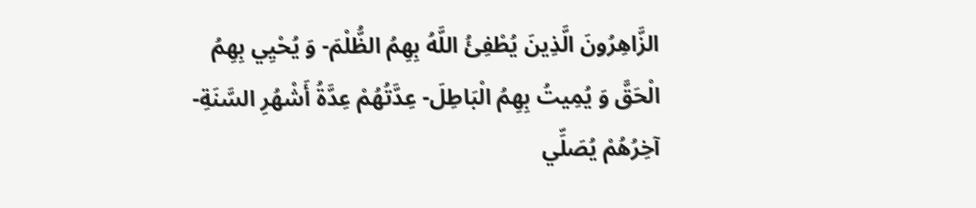الزَّاهِرُونَ الَّذِينَ يُطْفِئُ اللَّهُ بِهِمُ الظُّلْمَ- وَ يُحْيِي بِهِمُ الْحَقَّ وَ يُمِيتُ بِهِمُ الْبَاطِلَ- عِدَّتُهُمْ عِدَّةُ أَشْهُرِ السَّنَةِ- آخِرُهُمْ يُصَلِّي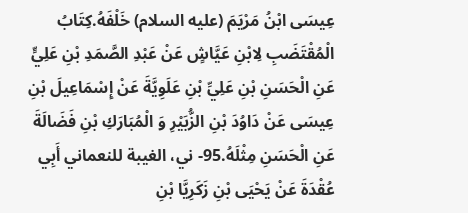عِيسَى ابْنُ مَرْيَمَ (عليه السلام) خَلْفَهُ.كِتَابُ الْمُقْتَضَبِ لِابْنِ عَيَّاشٍ عَنْ عَبْدِ الصَّمَدِ بْنِ عَلِيٍّ عَنِ الْحَسَنِ بْنِ عَلِيِّ بْنِ عَلَوِيَّةَ عَنْ إِسْمَاعِيلَ بْنِ عِيسَى عَنْ دَاوُدَ بْنِ الزُّبَيْرِ وَ الْمُبَارَكِ بْنِ فَضَالَةَ عَنِ الْحَسَنِ مِثْلَهُ.95- ني، الغيبة للنعماني أَبِي عُقْدَةَ عَنْ يَحْيَى بْنِ زَكَرِيَّا بْنِ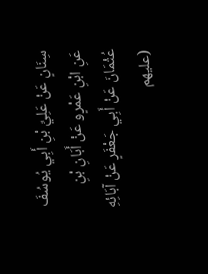سِنَانٍ عَنْ عَلِيِّ بْنِ أَبِي يُوسُفَ عَنِ ابْنِ عَمْرٍو عَنْ أَبَانِ بْنِ عُثْمَانَ عَنْ أَبِي جَعْفَرٍ عَنْ آبَائِهِ (عليهم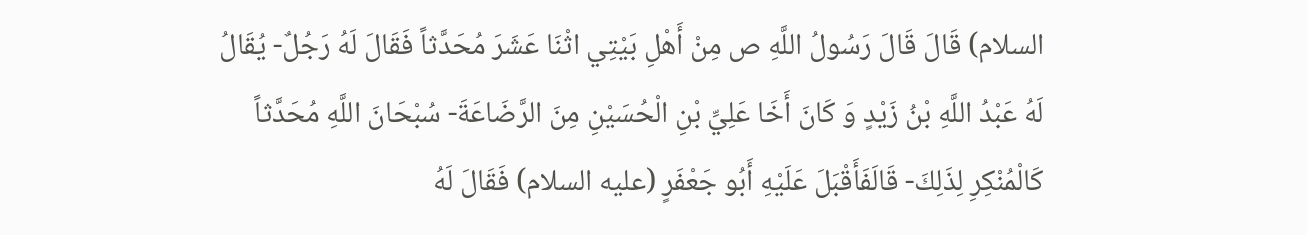السلام) قَالَ قَالَ رَسُولُ اللَّهِ ص مِنْ أَهْلِ بَيْتِي اثْنَا عَشَرَ مُحَدَّثاً فَقَالَ لَهُ رَجُلٌ- يُقَالُ لَهُ عَبْدُ اللَّهِ بْنُ زَيْدٍ وَ كَانَ أَخَا عَلِيِّ بْنِ الْحُسَيْنِ مِنَ الرَّضَاعَةَ- سُبْحَانَ اللَّهِ مُحَدَّثاً كَالْمُنْكِرِ لِذَلِكَ- قَالَفَأَقْبَلَ عَلَيْهِ أَبُو جَعْفَرٍ (عليه السلام) فَقَالَ لَهُ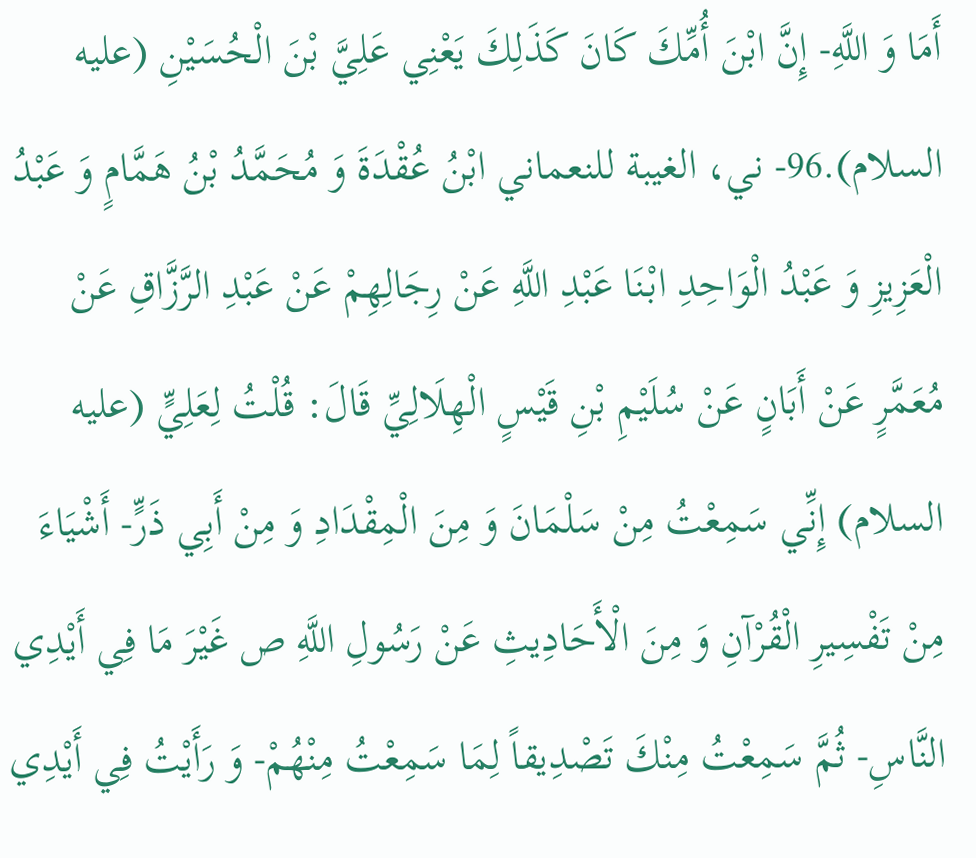أَمَا وَ اللَّهِ- إِنَّ ابْنَ أُمِّكَ كَانَ كَذَلِكَ يَعْنِي عَلِيَّ بْنَ الْحُسَيْنِ (عليه السلام).96- ني، الغيبة للنعماني ابْنُ عُقْدَةَ وَ مُحَمَّدُ بْنُ هَمَّامٍ وَ عَبْدُ الْعَزِيزِ وَ عَبْدُ الْوَاحِدِ ابْنَا عَبْدِ اللَّهِ عَنْ رِجَالِهِمْ عَنْ عَبْدِ الرَّزَّاقِ عَنْ مُعَمَّرٍ عَنْ أَبَانٍ عَنْ سُلَيْمِ بْنِ قَيْسٍ الْهِلَالِيِّ قَالَ: قُلْتُ لِعَلِيٍّ (عليه السلام) إِنِّي سَمِعْتُ مِنْ سَلْمَانَ وَ مِنَ الْمِقْدَادِ وَ مِنْ أَبِي ذَرٍّ- أَشْيَاءَ مِنْ تَفْسِيرِ الْقُرْآنِ وَ مِنَ الْأَحَادِيثِ عَنْ رَسُولِ اللَّهِ ص غَيْرَ مَا فِي أَيْدِي النَّاسِ- ثُمَّ سَمِعْتُ مِنْكَ تَصْدِيقاً لِمَا سَمِعْتُ مِنْهُمْ- وَ رَأَيْتُ فِي أَيْدِي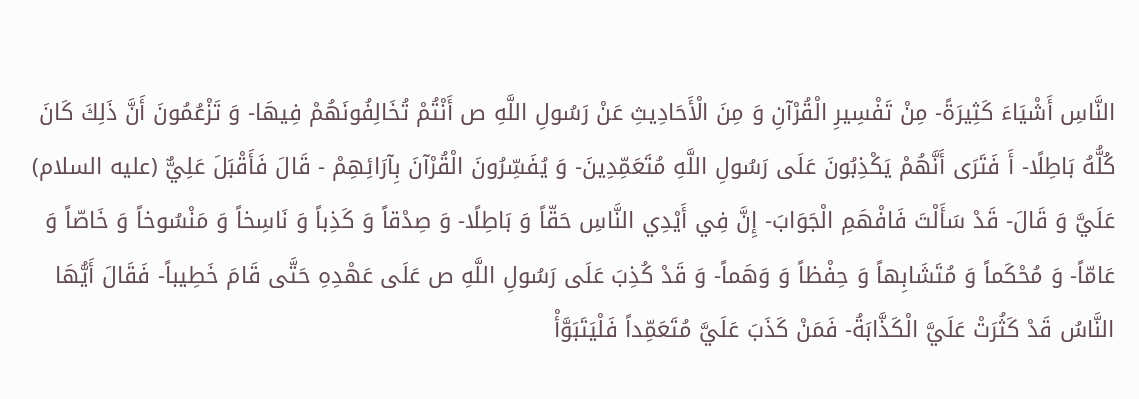النَّاسِ أَشْيَاءَ كَثِيرَةً- مِنْ تَفْسِيرِ الْقُرْآنِ وَ مِنَ الْأَحَادِيثِ عَنْ رَسُولِ اللَّهِ ص أَنْتُمْ تُخَالِفُونَهُمْ فِيهَا- وَ تَزْعُمُونَ أَنَّ ذَلِكَ كَانَ كُلُّهُ بَاطِلًا- أَ فَتَرَى أَنَّهُمْ يَكْذِبُونَ عَلَى رَسُولِ اللَّهِ مُتَعَمِّدِينَ- وَ يُفَسِّرُونَ الْقُرْآنَ بِآرَائِهِمْ - قَالَ فَأَقْبَلَ عَلِيٌّ (عليه السلام) عَلَيَّ وَ قَالَ- قَدْ سَأَلْتَ فَافْهَمِ الْجَوَابَ- إِنَّ فِي أَيْدِي النَّاسِ حَقّاً وَ بَاطِلًا- وَ صِدْقاً وَ كَذِباً وَ نَاسِخاً وَ مَنْسُوخاً وَ خَاصّاً وَ عَامّاً- وَ مُحْكَماً وَ مُتَشَابِهاً وَ حِفْظاً وَ وَهَماً- وَ قَدْ كُذِبَ عَلَى رَسُولِ اللَّهِ ص عَلَى عَهْدِهِ حَتَّى قَامَ خَطِيباً- فَقَالَ أَيُّهَا النَّاسُ قَدْ كَثُرَتْ عَلَيَّ الْكَذَّابَةُ- فَمَنْ كَذَبَ عَلَيَّ مُتَعَمِّداً فَلْيَتَبَوَّأْ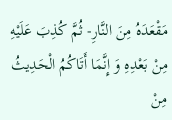مَقْعَدَهُ مِنَ النَّارِ- ثُمَّ كُذِبَ عَلَيْهِ مِنْ بَعْدِهِ وَ إِنَّمَا أَتَاكُمُ الْحَدِيثُ مِنْ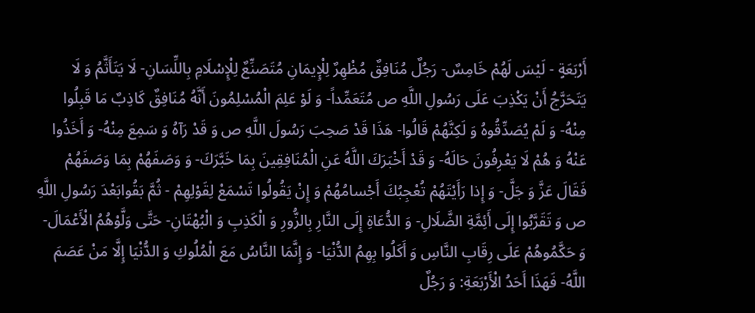أَرْبَعَةٍ - لَيْسَ لَهُمْ خَامِسٌ- رَجُلٌ مُنَافِقٌ مُظْهِرٌ لِلْإِيمَانِ مُتَصَنِّعٌ لِلْإِسْلَامِ بِاللِّسَانِ- لَا يَتَأَثَّمُ وَ لَا يَتَحَرَّجُ أَنْ يَكْذِبَ عَلَى رَسُولِ اللَّهِ ص مُتَعَمِّداً- وَ لَوْ عَلِمَ الْمُسْلِمُونَ أَنَّهُ مُنَافِقٌ كَاذِبٌ مَا قَبِلُوا مِنْهُ- وَ لَمْ يُصَدِّقُوهُ وَ لَكِنَّهُمْ قَالُوا- هَذَا قَدْ صَحِبَ رَسُولَ اللَّهِ ص وَ قَدْ رَآهُ وَ سَمِعَ مِنْهُ- وَ أَخَذُوا عَنْهُ وَ هُمْ لَا يَعْرِفُونَ حَالَهُ- وَ قَدْ أَخْبَرَكَ اللَّهُ عَنِ الْمُنَافِقِينَ بِمَا خَبَّرَكَ- وَ وَصَفَهُمْ بِمَا وَصَفَهُمْ فَقَالَ عَزَّ وَ جَلَّ- وَ إِذا رَأَيْتَهُمْ تُعْجِبُكَ أَجْسامُهُمْ وَ إِنْ يَقُولُوا تَسْمَعْ لِقَوْلِهِمْ - ثُمَّ بَقُوابَعْدَ رَسُولِ اللَّهِ ص وَ تَقَرَّبُوا إِلَى أَئِمَّةِ الضَّلَالِ- وَ الدُّعَاةِ إِلَى النَّارِ بِالزُّورِ وَ الْكَذِبِ وَ الْبُهْتَانِ- حَتَّى وَلَّوْهُمُ الْأَعْمَالَ- وَ حَكَّمُوهُمْ عَلَى رِقَابِ النَّاسِ وَ أَكَلُوا بِهِمُ الدُّنْيَا- وَ إِنَّمَا النَّاسُ مَعَ الْمُلُوكِ وَ الدُّنْيَا إِلَّا مَنْ عَصَمَ اللَّهُ- فَهَذَا أَحَدُ الْأَرْبَعَةِ: وَ رَجُلٌ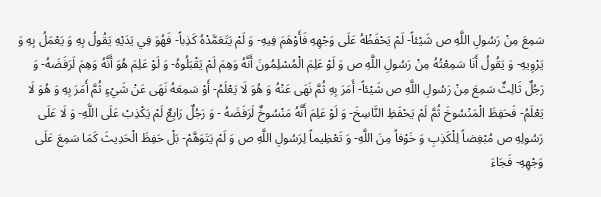سَمِعَ مِنْ رَسُولِ اللَّهِ ص شَيْئاً- لَمْ يَحْفَظْهُ عَلَى وَجْهِهِ فَأَوْهَمَ فِيهِ- وَ لَمْ يَتَعَمَّدْهُ كَذِباً- فَهُوَ فِي يَدَيْهِ يَقُولُ بِهِ وَ يَعْمَلُ بِهِ وَ يَرْوِيهِ- وَ يَقُولُ أَنَا سَمِعْتُهُ مِنْ رَسُولِ اللَّهِ ص وَ لَوْ عَلِمَ الْمُسْلِمُونَ أَنَّهُ وَهِمَ لَمْ يَقْبَلُوهُ- وَ لَوْ عَلِمَ هُوَ أَنَّهُ وَهِمَ لَرَفَضَهُ- وَ رَجُلٌ ثَالِثٌ سَمِعَ مِنْ رَسُولِ اللَّهِ ص شَيْئاً- أَمَرَ بِهِ ثُمَّ نَهَى عَنْهُ وَ هُوَ لَا يَعْلَمُ- أَوْ سَمِعَهُ نَهَى عَنْ شَيْءٍ ثُمَّ أَمَرَ بِهِ وَ هُوَ لَا يَعْلَمُ- فَحَفِظَ الْمَنْسُوخَ ثُمَّ لَمْ يَحْفَظِ النَّاسِخَ- وَ لَوْ عَلِمَ أَنَّهُ مَنْسُوخٌ لَرَفَضَهُ - وَ رَجُلٌ رَابِعٌ لَمْ يَكْذِبْ عَلَى اللَّهِ- وَ لَا عَلَى رَسُولِهِ ص مُبْغِضاً لِلْكَذِبِ وَ خَوْفاً مِنَ اللَّهِ- وَ تَعْظِيماً لِرَسُولِ اللَّهِ ص وَ لَمْ يَتَوَهَّمْ- بَلْ حَفِظَ الْحَدِيثَ كَمَا سَمِعَ عَلَى وَجْهِهِ- فَجَاءَ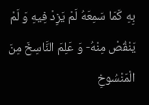بِهِ كَمَا سَمِعَهُ لَمْ يَزِدْ فِيهِ وَ لَمْ يَنْقُصْ مِنْهُ- وَ عَلِمَ النَّاسِخَ مِنَ الْمَنْسُوخِ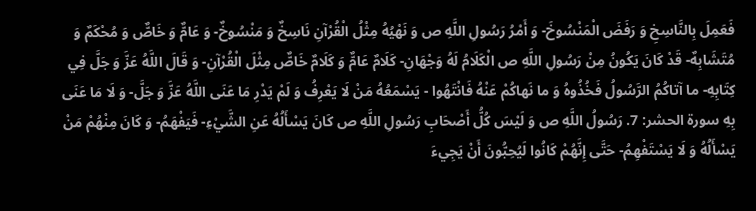فَعَمِلَ بِالنَّاسِخِ وَ رَفَضَ الْمَنْسُوخَ- وَ أَمْرُ رَسُولِ اللَّهِ ص وَ نَهْيُهُ مِثْلُ الْقُرْآنِ نَاسِخٌ وَ مَنْسُوخٌ- وَ عَامٌّ وَ خَاصٌّ وَ مُحْكَمٌ وَ مُتَشَابِهٌ- قَدْ كَانَ يَكُونُ مِنْ رَسُولِ اللَّهِ ص الْكَلَامُ لَهُ وَجْهَانِ- كَلَامٌ عَامٌّ وَ كَلَامٌ خَاصٌّ مِثْلَ الْقُرْآنِ- وَ قَالَ اللَّهُ عَزَّ وَ جَلَّ فِي كِتَابِهِ- ما آتاكُمُ الرَّسُولُ فَخُذُوهُ وَ ما نَهاكُمْ عَنْهُ فَانْتَهُوا - يَسْمَعُهُ مَنْ لَا يَعْرِفُ وَ لَمْ يَدْرِ مَا عَنَى اللَّهُ عَزَّ وَ جَلَّ- وَ لَا مَا عَنَى بِهِ سورة الحشر: 7. رَسُولُ اللَّهِ ص وَ لَيْسَ كُلُّ أَصْحَابِ رَسُولِ اللَّهِ ص كَانَ يَسْأَلُهُ عَنِ الشَّيْءِ- فَيَفْهَمُ- وَ كَانَ مِنْهُمْ مَنْ يَسْأَلُهُ وَ لَا يَسْتَفْهِمُ- حَتَّى إِنَّهُمْ كَانُوا لَيُحِبُّونَ أَنْ يَجِيءَ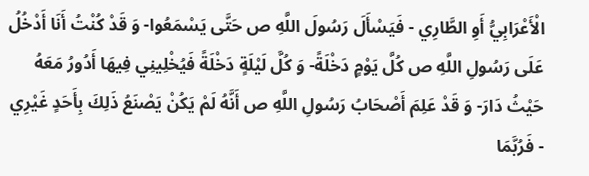الْأَعْرَابِيُّ أَوِ الطَّارِي - فَيَسْأَلَ رَسُولَ اللَّهِ ص حَتَّى يَسْمَعُوا- وَ قَدْ كُنْتُ أَنَا أَدْخُلُ عَلَى رَسُولِ اللَّهِ ص كُلَّ يَوْمٍ دَخْلَةً- وَ كُلَّ لَيْلَةٍ دَخْلَةً فَيُخْلِينِي فِيهَا أَدُورُ مَعَهُ حَيْثُ دَارَ- وَ قَدْ عَلِمَ أَصْحَابُ رَسُولِ اللَّهِ ص أَنَّهُ لَمْ يَكُنْ يَصْنَعُ ذَلِكَ بِأَحَدٍ غَيْرِي - فَرُبَّمَا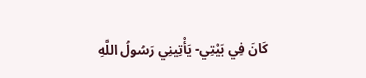كَانَ فِي بَيْتِي- يَأْتِينِي رَسُولُ اللَّهِ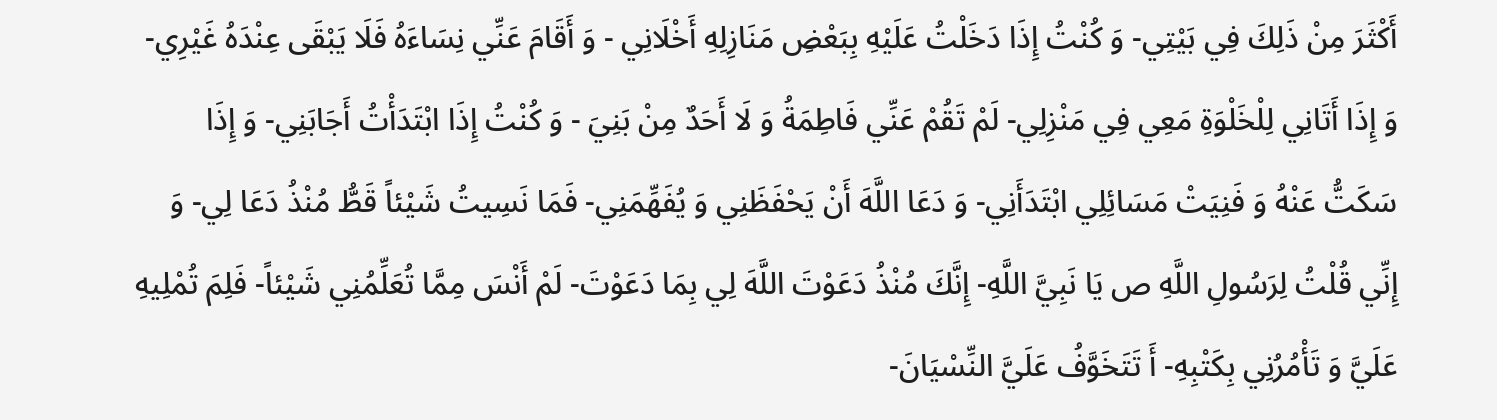أَكْثَرَ مِنْ ذَلِكَ فِي بَيْتِي- وَ كُنْتُ إِذَا دَخَلْتُ عَلَيْهِ بِبَعْضِ مَنَازِلِهِ أَخْلَانِي - وَ أَقَامَ عَنِّي نِسَاءَهُ فَلَا يَبْقَى عِنْدَهُ غَيْرِي- وَ إِذَا أَتَانِي لِلْخَلْوَةِ مَعِي فِي مَنْزِلِي- لَمْ تَقُمْ عَنِّي فَاطِمَةُ وَ لَا أَحَدٌ مِنْ بَنِيَ - وَ كُنْتُ إِذَا ابْتَدَأْتُ أَجَابَنِي- وَ إِذَا سَكَتُّ عَنْهُ وَ فَنِيَتْ مَسَائِلِي ابْتَدَأَنِي- وَ دَعَا اللَّهَ أَنْ يَحْفَظَنِي وَ يُفَهِّمَنِي- فَمَا نَسِيتُ شَيْئاً قَطُّ مُنْذُ دَعَا لِي- وَ إِنِّي قُلْتُ لِرَسُولِ اللَّهِ ص يَا نَبِيَّ اللَّهِ- إِنَّكَ مُنْذُ دَعَوْتَ اللَّهَ لِي بِمَا دَعَوْتَ- لَمْ أَنْسَ مِمَّا تُعَلِّمُنِي شَيْئاً- فَلِمَ تُمْلِيهِ عَلَيَّ وَ تَأْمُرُنِي بِكَتْبِهِ- أَ تَتَخَوَّفُ عَلَيَّ النِّسْيَانَ-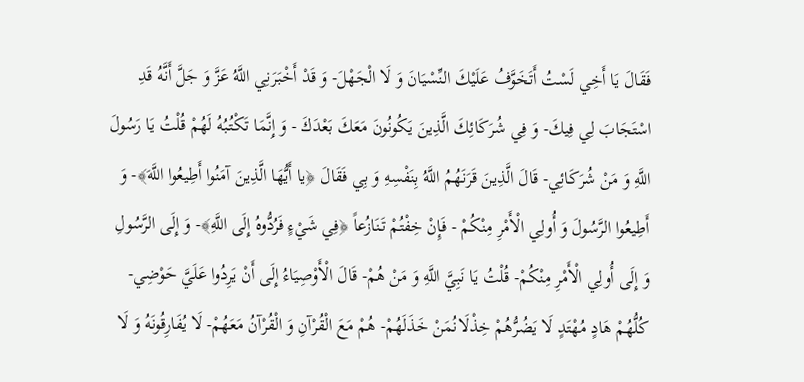فَقَالَ يَا أَخِي لَسْتُ أَتَخَوَّفُ عَلَيْكَ النِّسْيَانَ وَ لَا الْجَهْلَ- وَ قَدْ أَخْبَرَنِي اللَّهُ عَزَّ وَ جَلَّ أَنَّهُ قَدِ اسْتَجَابَ لِي فِيكَ- وَ فِي شُرَكَائِكَ الَّذِينَ يَكُونُونَ مَعَكَ بَعْدَكَ - وَ إِنَّمَا تَكْتُبُهُ لَهُمْ قُلْتُ يَا رَسُولَ اللَّهِ وَ مَنْ شُرَكَائِي- قَالَ الَّذِينَ قَرَنَهُمُ اللَّهُ بِنَفْسِهِ وَ بِي فَقَالَ ﴿يا أَيُّهَا الَّذِينَ آمَنُوا أَطِيعُوا اللَّهَ﴾- وَ أَطِيعُوا الرَّسُولَ وَ أُولِي الْأَمْرِ مِنْكُمْ - فَإِنْ خِفْتُمْ تَنَازُعاً ﴿فِي شَيْءٍ فَرُدُّوهُ إِلَى اللَّهِ﴾- وَ إِلَى الرَّسُولِ وَ إِلَى أُولِي الْأَمْرِ مِنْكُمْ- قُلْتُ يَا نَبِيَّ اللَّهِ وَ مَنْ هُمْ- قَالَ الْأَوْصِيَاءُ إِلَى أَنْ يَرِدُوا عَلَيَّ حَوْضِي- كُلُّهُمْ هَادٍ مُهْتَدٍ لَا يَضُرُّهُمْ خِذْلَانُمَنْ خَذَلَهُمْ- هُمْ مَعَ الْقُرْآنِ وَ الْقُرْآنُ مَعَهُمْ- لَا يُفَارِقُونَهُ وَ لَا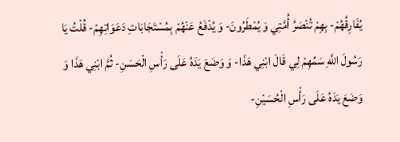يُفَارِقُهُمْ- بِهِمْ تُنْصَرُ أُمَّتِي وَ يُمْطَرُونَ- وَ يُدْفَعُ عَنْهُمْ بِمُسْتَجَابَاتِ دَعَوَاتِهِمْ- قُلْتُ يَا رَسُولَ اللَّهِ سَمِّهِمْ لِي قَالَ ابْنِي هَذَا- وَ وَضَعَ يَدَهُ عَلَى رَأْسِ الْحَسَنِ- ثُمَّ ابْنِي هَذَا وَ وَضَعَ يَدَهُ عَلَى رَأْسِ الْحُسَيْنِ-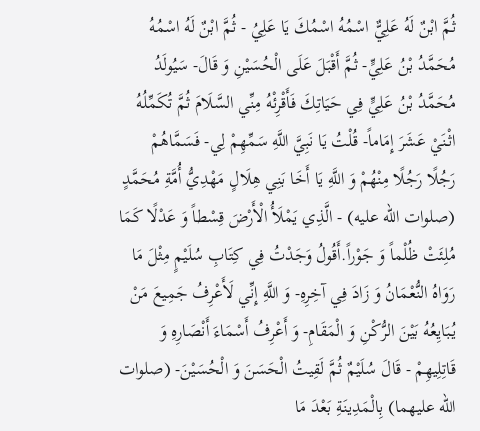ثُمَّ ابْنٌ لَهُ عَلِيٌّ اسْمُهُ اسْمُكَ يَا عَلِيُ - ثُمَّ ابْنٌ لَهُ اسْمُهُ مُحَمَّدُ بْنُ عَلِيٍّ- ثُمَّ أَقْبَلَ عَلَى الْحُسَيْنِ وَ قَالَ- سَيُولَدُ مُحَمَّدُ بْنُ عَلِيٍّ فِي حَيَاتِكَ فَأَقْرِئْهُ مِنِّي السَّلَامَ ثُمَّ تُكَمِّلُهُ اثْنَيْ عَشَرَ إِمَاماً- قُلْتُ يَا نَبِيَّ اللَّهِ سَمِّهِمْ لِي- فَسَمَّاهُمْ رَجُلًا رَجُلًا مِنْهُمْ وَ اللَّهِ يَا أَخَا بَنِي هِلَالٍ مَهْدِيُّ أُمَّةِ مُحَمَّدٍ (صلوات الله عليه) - الَّذِي يَمْلَأُ الْأَرْضَ قِسْطاً وَ عَدْلًا كَمَا مُلِئَتْ ظُلْماً وَ جَوْراً.أَقُولُ وَجَدْتُ فِي كِتَابِ سُلَيْمٍ مِثْلَ مَا رَوَاهُ النُّعْمَانُ وَ زَادَ فِي آخِرِهِ- وَ اللَّهِ إِنِّي لَأَعْرِفُ جَمِيعَ مَنْ يُبَايِعُهُ بَيْنَ الرُّكْنِ وَ الْمَقَامِ- وَ أَعْرِفُ أَسْمَاءَ أَنْصَارِهِ وَ قَاتِلِيهِمْ - قَالَ سُلَيْمٌ ثُمَّ لَقِيتُ الْحَسَنَ وَ الْحُسَيْنَ- (صلوات الله عليهما) بِالْمَدِينَةِ بَعْدَ مَا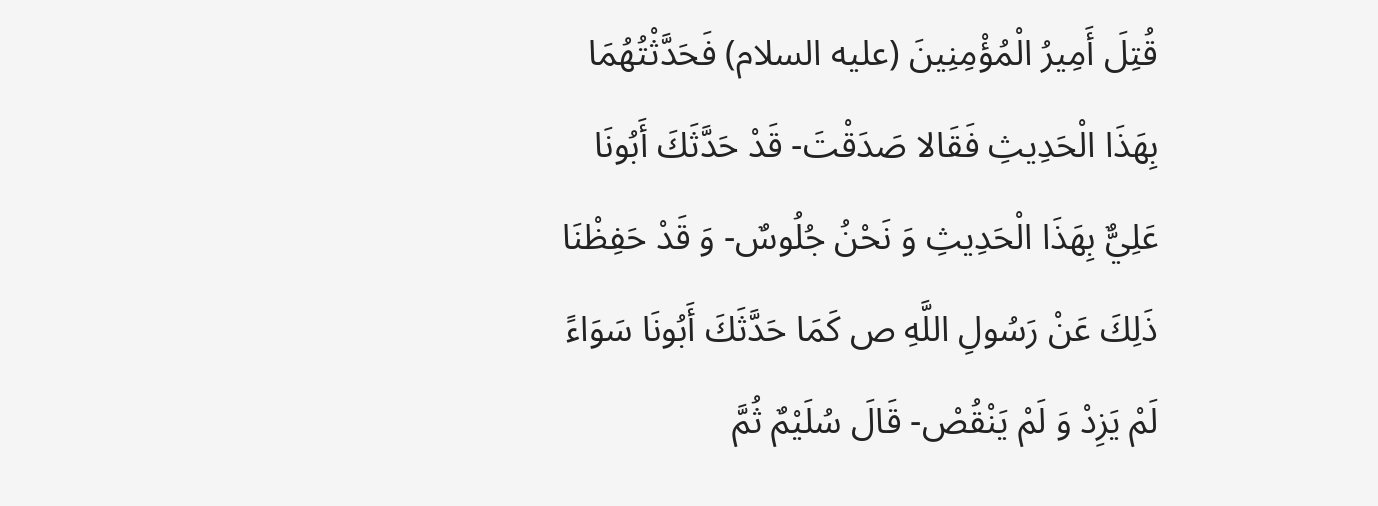قُتِلَ أَمِيرُ الْمُؤْمِنِينَ (عليه السلام) فَحَدَّثْتُهُمَا بِهَذَا الْحَدِيثِ فَقَالا صَدَقْتَ- قَدْ حَدَّثَكَ أَبُونَا عَلِيٌّ بِهَذَا الْحَدِيثِ وَ نَحْنُ جُلُوسٌ- وَ قَدْ حَفِظْنَا ذَلِكَ عَنْ رَسُولِ اللَّهِ ص كَمَا حَدَّثَكَ أَبُونَا سَوَاءً لَمْ يَزِدْ وَ لَمْ يَنْقُصْ- قَالَ سُلَيْمٌ ثُمَّ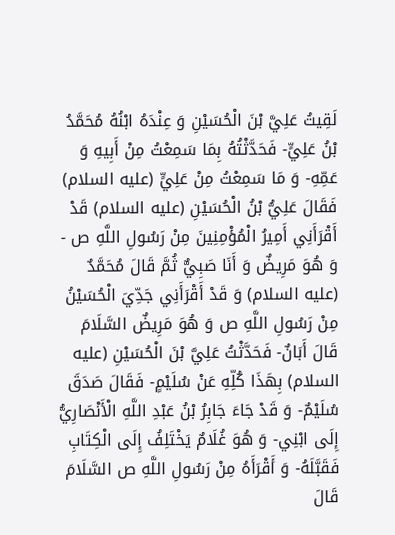لَقِيتُ عَلِيَّ بْنَ الْحُسَيْنِ وَ عِنْدَهُ ابْنُهُ مُحَمَّدُ بْنُ عَلِيٍّ- فَحَدَّثْتُهُ بِمَا سَمِعْتُ مِنْ أَبِيهِ وَ عَمِّهِ- وَ مَا سَمِعْتُ مِنْ عَلِيٍّ (عليه السلام) فَقَالَ عَلِيُّ بْنُ الْحُسَيْنِ (عليه السلام) قَدْ أَقْرَأَنِي أَمِيرُ الْمُؤْمِنِينَ مِنْ رَسُولِ اللَّهِ ص - وَ هُوَ مَرِيضٌ وَ أَنَا صَبِيٌّ ثُمَّ قَالَ مُحَمَّدٌ (عليه السلام) وَ قَدْ أَقْرَأَنِي جَدِّيَ الْحُسَيْنُ مِنْ رَسُولِ اللَّهِ ص وَ هُوَ مَرِيضٌ السَّلَامَ قَالَ أَبَانٌ- فَحَدَّثْتُ عَلِيَّ بْنَ الْحُسَيْنِ (عليه السلام) بِهَذَا كُلِّهِ عَنْ سُلَيْمٍ- فَقَالَ صَدَقَ سُلَيْمٌ- وَ قَدْ جَاءَ جَابِرُ بْنُ عَبْدِ اللَّهِ الْأَنْصَارِيُّ إِلَى ابْنِي- وَ هُوَ غُلَامٌ يَخْتَلِفُ إِلَى الْكِتَابِ فَقَبَّلَهُ- وَ أَقْرَأَهُ مِنْ رَسُولِ اللَّهِ ص السَّلَامَ قَالَ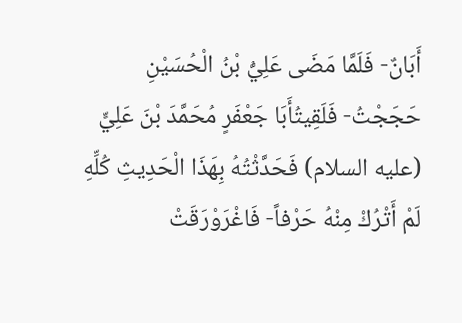أَبَانٌ- فَلَمَّا مَضَى عَلِيُّ بْنُ الْحُسَيْنِ حَجَجْتُ- فَلَقِيتُأَبَا جَعْفَرٍ مُحَمَّدَ بْنَ عَلِيٍّ (عليه السلام) فَحَدَّثْتُهُ بِهَذَا الْحَدِيثِ كُلِّهِ لَمْ أَتْرُكْ مِنْهُ حَرْفاً- فَاغْرَوْرَقَتْ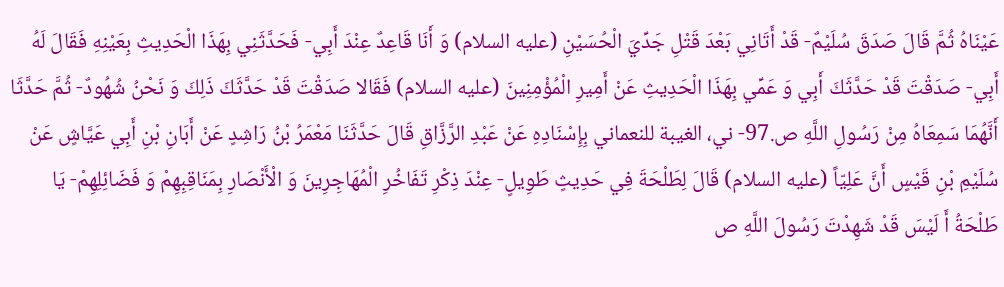عَيْنَاهُ ثُمَّ قَالَ صَدَقَ سُلَيْمٌ- قَدْ أَتَانِي بَعْدَ قَتْلِ جَدِّيَ الْحُسَيْنِ (عليه السلام) وَ أَنَا قَاعِدٌ عِنْدَ أَبِي- فَحَدَّثَنِي بِهَذَا الْحَدِيثِ بِعَيْنِهِ فَقَالَ لَهُ أَبِي- صَدَقْتَ قَدْ حَدَّثَكَ أَبِي وَ عَمِّي بِهَذَا الْحَدِيثِ عَنْ أَمِيرِ الْمُؤْمِنِينَ (عليه السلام) فَقَالا صَدَقْتَ قَدْ حَدَّثَكَ ذَلِكَ وَ نَحْنُ شُهُودٌ- ثُمَّ حَدَّثَا أَنَّهُمَا سَمِعَاهُ مِنْ رَسُولِ اللَّهِ ص.97- ني، الغيبة للنعماني بِإِسْنَادِهِ عَنْ عَبْدِ الرَّزَّاقِ قَالَ حَدَّثَنَا مَعْمَرُ بْنُ رَاشِدٍ عَنْ أَبَانِ بْنِ أَبِي عَيَّاشٍ عَنْ سُلَيْمِ بْنِ قَيْسٍ أَنَّ عَلِيّاً (عليه السلام) قَالَ لِطَلْحَةَ فِي حَدِيثٍ طَوِيلٍ- عِنْدَ ذِكْرِ تَفَاخُرِ الْمُهَاجِرِينَ وَ الْأَنْصَارِ بِمَنَاقِبِهِمْ وَ فَضَائِلِهِمْ- يَا طَلْحَةُ أَ لَيْسَ قَدْ شَهِدْتَ رَسُولَ اللَّهِ ص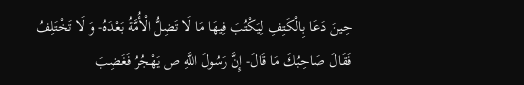حِينَ دَعَا بِالْكَتِفِ لِيَكْتُبَ فِيهَا مَا لَا تَضِلُّ الْأُمَّةُ بَعْدَهُ- وَ لَا تَخْتَلِفُ فَقَالَ صَاحِبُكَ مَا قَالَ- إِنَّ رَسُولَ اللَّهِ ص يَهْجُرُ فَغَضِبَ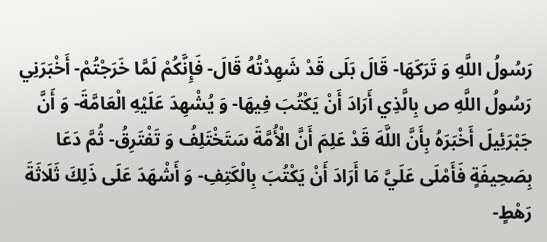رَسُولُ اللَّهِ وَ تَرَكَهَا- قَالَ بَلَى قَدْ شَهِدْتُهُ قَالَ- فَإِنَّكُمْ لَمَّا خَرَجْتُمْ- أَخْبَرَنِي رَسُولُ اللَّهِ ص بِالَّذِي أَرَادَ أَنْ يَكْتُبَ فِيهَا- وَ يُشْهِدَ عَلَيْهِ الْعَامَّةَ- وَ أَنَّ جَبْرَئِيلَ أَخْبَرَهُ بِأَنَّ اللَّهَ قَدْ عَلِمَ أَنَّ الْأُمَّةَ سَتَخْتَلِفُ وَ تَفْتَرِقُ- ثُمَّ دَعَا بِصَحِيفَةٍ فَأَمْلَى عَلَيَّ مَا أَرَادَ أَنْ يَكْتُبَ بِالْكَتِفِ- وَ أَشْهَدَ عَلَى ذَلِكَ ثَلَاثَةَ رَهْطٍ-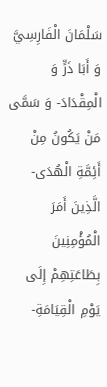سَلْمَانَ الْفَارِسِيَّ وَ أَبَا ذَرٍّ وَ الْمِقْدَادَ- وَ سَمَّى مَنْ يَكُونُ مِنْ أَئِمَّةِ الْهُدَى- الَّذِينَ أَمَرَ الْمُؤْمِنِينَ بِطَاعَتِهِمْ إِلَى يَوْمِ الْقِيَامَةِ-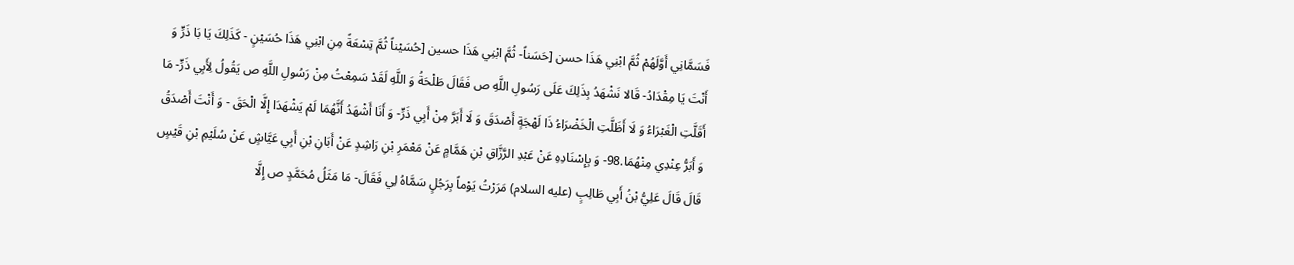فَسَمَّانِي أَوَّلَهُمْ ثُمَّ ابْنِي هَذَا حسن [حَسَناً- ثُمَّ ابْنِي هَذَا حسين [حُسَيْناً ثُمَّ تِسْعَةً مِنِ ابْنِي هَذَا حُسَيْنٍ - كَذَلِكَ يَا بَا ذَرٍّ وَ أَنْتَ يَا مِقْدَادُ- قَالا نَشْهَدُ بِذَلِكَ عَلَى رَسُولِ اللَّهِ ص فَقَالَ طَلْحَةُ وَ اللَّهِ لَقَدْ سَمِعْتُ مِنْ رَسُولِ اللَّهِ ص يَقُولُ لِأَبِي ذَرٍّ- مَا أَقَلَّتِ الْغَبْرَاءُ وَ لَا أَظَلَّتِ الْخَضْرَاءُ ذَا لَهْجَةٍ أَصْدَقَ وَ لَا أَبَرَّ مِنْ أَبِي ذَرٍّ- وَ أَنَا أَشْهَدُ أَنَّهُمَا لَمْ يَشْهَدَا إِلَّا الْحَقَ - وَ أَنْتَ أَصْدَقُ وَ أَبَرُّ عِنْدِي مِنْهُمَا.98- وَ بِإِسْنَادِهِ عَنْ عَبْدِ الرَّزَّاقِ بْنِ هَمَّامٍ عَنْ مَعْمَرِ بْنِ رَاشِدٍ عَنْ أَبَانِ بْنِ أَبِي عَيَّاشٍ عَنْ سُلَيْمِ بْنِ قَيْسٍ قَالَ قَالَ عَلِيُّ بْنُ أَبِي طَالِبٍ (عليه السلام) مَرَرْتُ يَوْماً بِرَجُلٍ سَمَّاهُ لِي فَقَالَ- مَا مَثَلُ مُحَمَّدٍ ص إِلَّا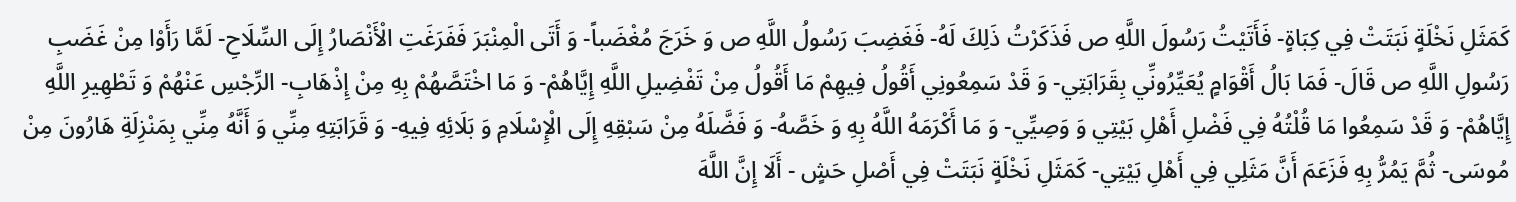كَمَثَلِ نَخْلَةٍ نَبَتَتْ فِي كِبَاةٍ- فَأَتَيْتُ رَسُولَ اللَّهِ ص فَذَكَرْتُ ذَلِكَ لَهُ- فَغَضِبَ رَسُولُ اللَّهِ ص وَ خَرَجَ مُغْضَباً- وَ أَتَى الْمِنْبَرَ فَفَرَغَتِ الْأَنْصَارُ إِلَى السِّلَاحِ- لَمَّا رَأَوْا مِنْ غَضَبِ رَسُولِ اللَّهِ ص قَالَ- فَمَا بَالُ أَقْوَامٍ يُعَيِّرُونِّي بِقَرَابَتِي- وَ قَدْ سَمِعُونِي أَقُولُ فِيهِمْ مَا أَقُولُ مِنْ تَفْضِيلِ اللَّهِ إِيَّاهُمْ- وَ مَا اخْتَصَّهُمْ بِهِ مِنْ إِذْهَابِ- الرِّجْسِ عَنْهُمْ وَ تَطْهِيرِ اللَّهِ إِيَّاهُمْ- وَ قَدْ سَمِعُوا مَا قُلْتُهُ فِي فَضْلِ أَهْلِ بَيْتِي وَ وَصِيِّي- وَ مَا أَكْرَمَهُ اللَّهُ بِهِ وَ خَصَّهُ- وَ فَضَّلَهُ مِنْ سَبْقِهِ إِلَى الْإِسْلَامِ وَ بَلَائِهِ فِيهِ- وَ قَرَابَتِهِ مِنِّي وَ أَنَّهُ مِنِّي بِمَنْزِلَةِ هَارُونَ مِنْ مُوسَى- ثُمَّ يَمُرُّ بِهِ فَزَعَمَ أَنَّ مَثَلِي فِي أَهْلِ بَيْتِي- كَمَثَلِ نَخْلَةٍ نَبَتَتْ فِي أَصْلِ حَشٍ - أَلَا إِنَّ اللَّهَ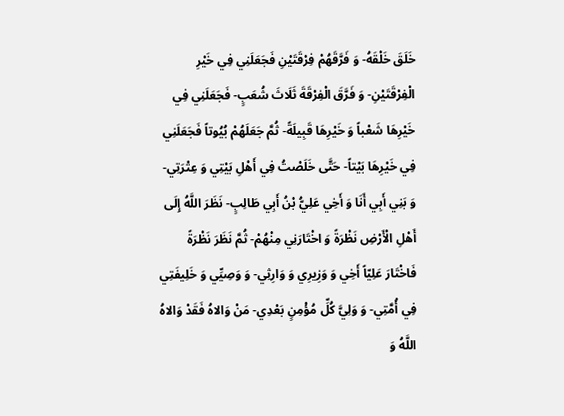خَلَقَ خَلْقَهُ- وَ فَرَّقَهُمْ فِرْقَتَيْنِ فَجَعَلَنِي فِي خَيْرِ الْفِرْقَتَيْنِ- وَ فَرَّقَ الْفِرْقَةَ ثَلَاثَ شُعَبٍ- فَجَعَلَنِي فِي خَيْرِهَا شَعْباً وَ خَيْرِهَا قَبِيلَةً- ثُمَّ جَعَلَهُمْ بُيُوتاً فَجَعَلَنِي فِي خَيْرِهَا بَيْتاً- حَتَّى خَلَصْتُ فِي أَهْلِ بَيْتِي وَ عِتْرَتِي- وَ بَنِي أَبِي أَنَا وَ أَخِي عَلِيُّ بْنُ أَبِي طَالِبٍ- نَظَرَ اللَّهُ إِلَى أَهْلِ الْأَرْضِ نَظْرَةً وَ اخْتَارَنِي مِنْهُمْ- ثُمَّ نَظَرَ نَظْرَةً فَاخْتَارَ عَلِيّاً أَخِي وَ وَزِيرِي وَ وَارِثِي- وَ وَصِيِّي وَ خَلِيفَتِي فِي أُمَّتِي- وَ وَلِيَّ كُلِّ مُؤْمِنٍ بَعْدِي- مَنْ وَالاهُ فَقَدْ وَالاهُ اللَّهُ وَ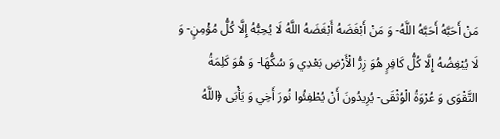مَنْ أَحَبَّهُ أَحَبَّهُ اللَّهُ- وَ مَنْ أَبْغَضَهُ أَبْغَضَهُ اللَّهُ لَا يُحِبُّهُ إِلَّا كُلُّ مُؤْمِنٍ- وَ لَا يُبْغِضُهُ إِلَّا كُلُّ كَافِرٍ هُوَ زِرُّ الْأَرْضِ بَعْدِي وَ سُكُّهَا- وَ هُوَ كَلِمَةُ التَّقْوَى وَ عُرْوَةُ الْوُثْقَى- يُرِيدُونَ أَنْ يُطْفِئُوا نُورَ أَخِي وَ يَأْبَى ﴿اللَّهُ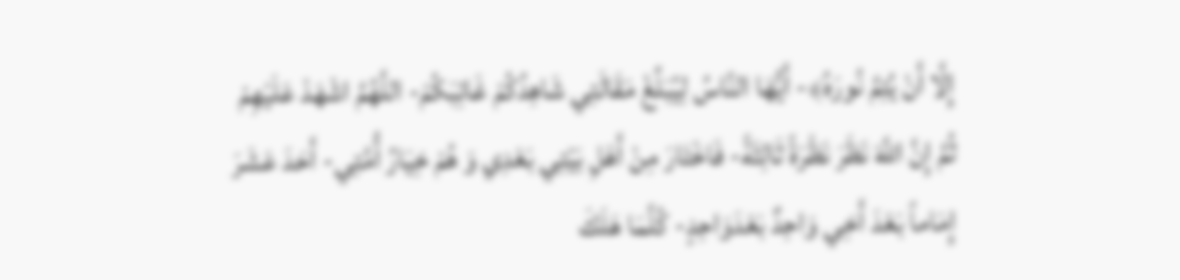إِلَّا أَنْ يُتِمَّ نُورَهُ﴾- أَيُّهَا النَّاسُ لِيُبَلِّغْ مَقَالَتِي شَاهِدُكُمْ غَائِبَكُمْ- اللَّهُمَّ اشْهَدْ عَلَيْهِمْ ثُمَّ إِنَّ اللَّهَ نَظَرَ نَظْرَةً ثَالِثَةً- فَاخْتَارَ مِنْ أَهْلِ بَيْتِي بَعْدِي وَ هُمْ خِيَارُ أُمَّتِي- أَحَدَ عَشَرَ إِمَاماً بَعْدَ أَخِي وَاحِدٌ بَعْدَوَاحِدٍ- كُلَّمَا هَلَكَ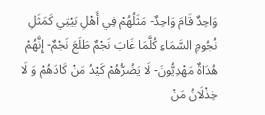وَاحِدٌ قَامَ وَاحِدٌ- مَثَلُهُمْ فِي أَهْلِ بَيْتِي كَمَثَلِ نُجُومِ السَّمَاءِ كُلَّمَا غَابَ نَجْمٌ طَلَعَ نَجْمٌ- إِنَّهُمْ هُدَاةٌ مَهْدِيُّونَ- لَا يَضُرُّهُمْ كَيْدُ مَنْ كَادَهُمْ وَ لَا خِذْلَانُ مَنْ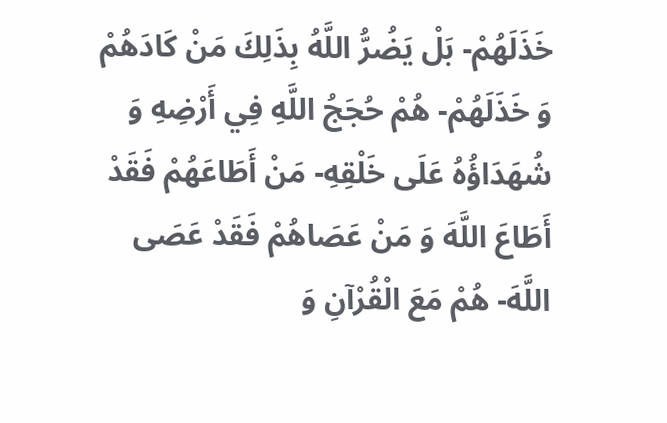خَذَلَهُمْ- بَلْ يَضُرُّ اللَّهُ بِذَلِكَ مَنْ كَادَهُمْ وَ خَذَلَهُمْ- هُمْ حُجَجُ اللَّهِ فِي أَرْضِهِ وَ شُهَدَاؤُهُ عَلَى خَلْقِهِ- مَنْ أَطَاعَهُمْ فَقَدْ أَطَاعَ اللَّهَ وَ مَنْ عَصَاهُمْ فَقَدْ عَصَى اللَّهَ- هُمْ مَعَ الْقُرْآنِ وَ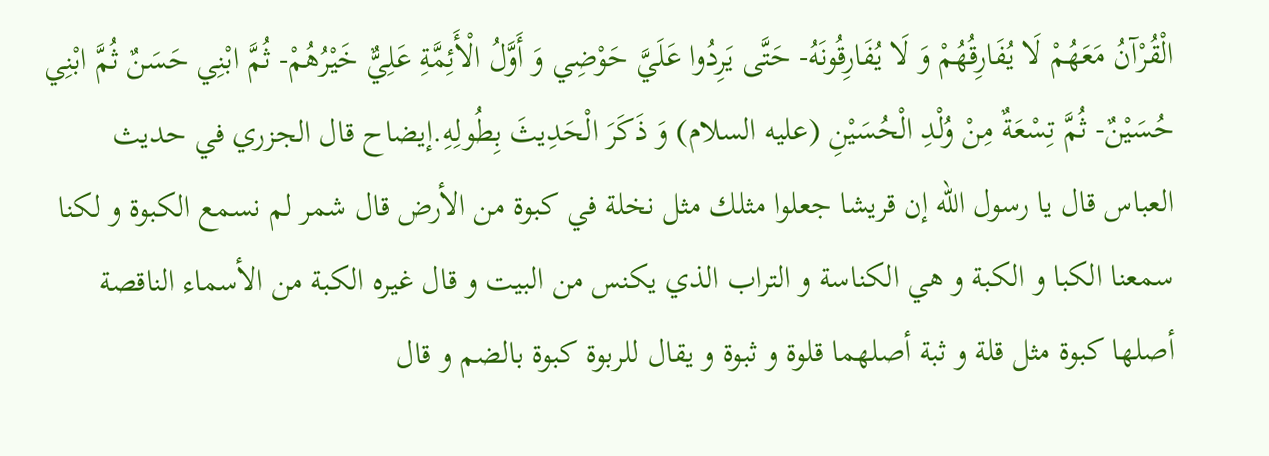الْقُرْآنُ مَعَهُمْ لَا يُفَارِقُهُمْ وَ لَا يُفَارِقُونَهُ- حَتَّى يَرِدُوا عَلَيَّ حَوْضِي وَ أَوَّلُ الْأَئِمَّةِ عَلِيٌّ خَيْرُهُمْ- ثُمَّ ابْنِي حَسَنٌ ثُمَّ ابْنِي حُسَيْنٌ- ثُمَّ تِسْعَةٌ مِنْ وُلْدِ الْحُسَيْنِ (عليه السلام) وَ ذَكَرَ الْحَدِيثَ بِطُولِهِ.إيضاح قال الجزري في حديث العباس قال يا رسول الله إن قريشا جعلوا مثلك مثل نخلة في كبوة من الأرض قال شمر لم نسمع الكبوة و لكنا سمعنا الكبا و الكبة و هي الكناسة و التراب الذي يكنس من البيت و قال غيره الكبة من الأسماء الناقصة أصلها كبوة مثل قلة و ثبة أصلهما قلوة و ثبوة و يقال للربوة كبوة بالضم و قال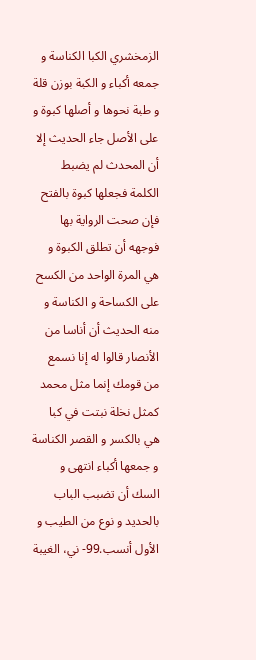الزمخشري الكبا الكناسة و جمعه أكباء و الكبة بوزن قلة و طبة نحوها و أصلها كبوة و على الأصل جاء الحديث إلا أن المحدث لم يضبط الكلمة فجعلها كبوة بالفتح فإن صحت الرواية بها فوجهه أن تطلق الكبوة و هي المرة الواحد من الكسح على الكساحة و الكناسة و منه الحديث أن أناسا من الأنصار قالوا له إنا نسمع من قومك إنما مثل محمد كمثل نخلة نبتت في كبا هي بالكسر و القصر الكناسة و جمعها أكباء انتهى و السك أن تضبب الباب بالحديد و نوع من الطيب و الأول أنسب.99- ني، الغيبة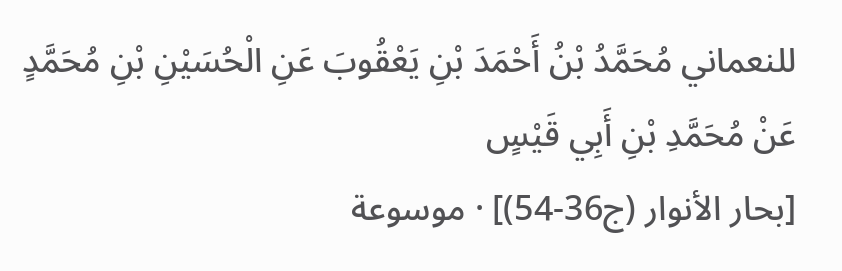للنعماني مُحَمَّدُ بْنُ أَحْمَدَ بْنِ يَعْقُوبَ عَنِ الْحُسَيْنِ بْنِ مُحَمَّدٍ عَنْ مُحَمَّدِ بْنِ أَبِي قَيْسٍ
[بحار الأنوار (ج36-54)] · موسوعة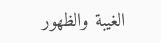الغيبة والظهور